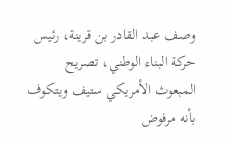وصف عبد القادر بن قرينة، رئيس حركة البناء الوطني، تصريح المبعوث الأمريكي ستيف ويتكوف بأنه مرفوض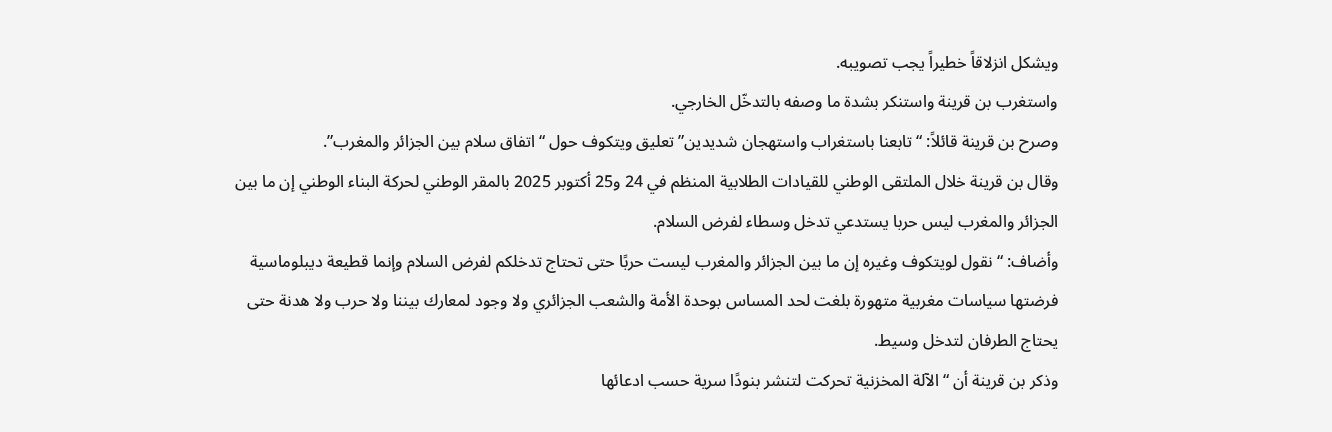ويشكل انزلاقاً خطيراً يجب تصويبه.
واستغرب بن قرينة واستنكر بشدة ما وصفه بالتدخّل الخارجي.
وصرح بن قرينة قائلاً: “تابعنا باستغراب واستهجان شديدين” تعليق ويتكوف حول “اتفاق سلام بين الجزائر والمغرب”.
وقال بن قرينة خلال الملتقى الوطني للقيادات الطلابية المنظم في 24 و25 أكتوبر 2025 بالمقر الوطني لحركة البناء الوطني إن ما بين الجزائر والمغرب ليس حربا يستدعي تدخل وسطاء لفرض السلام.
وأضاف: “نقول لويتكوف وغيره إن ما بين الجزائر والمغرب ليست حربًا حتى تحتاج تدخلكم لفرض السلام وإنما قطيعة ديبلوماسية فرضتها سياسات مغربية متهورة بلغت لحد المساس بوحدة الأمة والشعب الجزائري ولا وجود لمعارك بيننا ولا حرب ولا هدنة حتى يحتاج الطرفان لتدخل وسيط.
وذكر بن قرينة أن “الآلة المخزنية تحركت لتنشر بنودًا سرية حسب ادعائها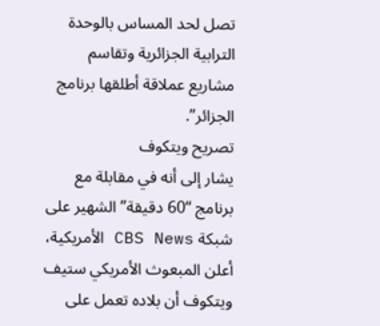تصل لحد المساس بالوحدة الترابية الجزائرية وتقاسم مشاريع عملاقة أطلقها برنامج الجزائر”.
تصريح ويتكوف
يشار إلى أنه في مقابلة مع برنامج “60 دقيقة” الشهير على شبكة CBS News الأمريكية، أعلن المبعوث الأمريكي ستيف ويتكوف أن بلاده تعمل على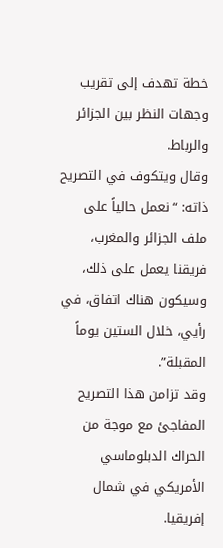خطة تهدف إلى تقريب وجهات النظر بين الجزائر والرباط.
وقال ويتكوف في التصريح ذاته: “نعمل حالياً على ملف الجزائر والمغرب، فريقنا يعمل على ذلك، وسيكون هناك اتفاق، في رأيي، خلال الستين يوماً المقبلة”.
وقد تزامن هذا التصريح المفاجئ مع موجة من الحراك الدبلوماسي الأمريكي في شمال إفريقيا.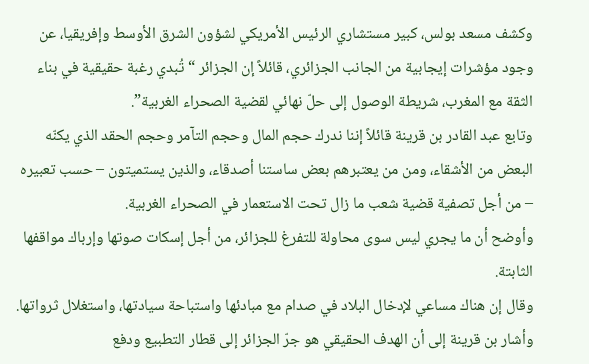وكشف مسعد بولس، كبير مستشاري الرئيس الأمريكي لشؤون الشرق الأوسط وإفريقيا، عن وجود مؤشرات إيجابية من الجانب الجزائري، قائلاً إن الجزائر “تُبدي رغبة حقيقية في بناء الثقة مع المغرب، شريطة الوصول إلى حلّ نهائي لقضية الصحراء الغربية”.
وتابع عبد القادر بن قرينة قائلاً إننا ندرك حجم المال وحجم التآمر وحجم الحقد الذي يكنّه البعض من الأشقاء، ومن من يعتبرهم بعض ساستنا أصدقاء، والذين يستميتون – حسب تعبيره – من أجل تصفية قضية شعب ما زال تحت الاستعمار في الصحراء الغربية.
وأوضح أن ما يجري ليس سوى محاولة للتفرغ للجزائر، من أجل إسكات صوتها وإرباك مواقفها الثابتة.
وقال إن هناك مساعي لإدخال البلاد في صدام مع مبادئها واستباحة سيادتها، واستغلال ثرواتها.
وأشار بن قرينة إلى أن الهدف الحقيقي هو جرّ الجزائر إلى قطار التطبيع ودفع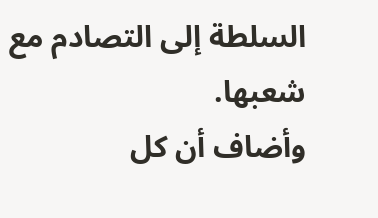السلطة إلى التصادم مع شعبها.
وأضاف أن كل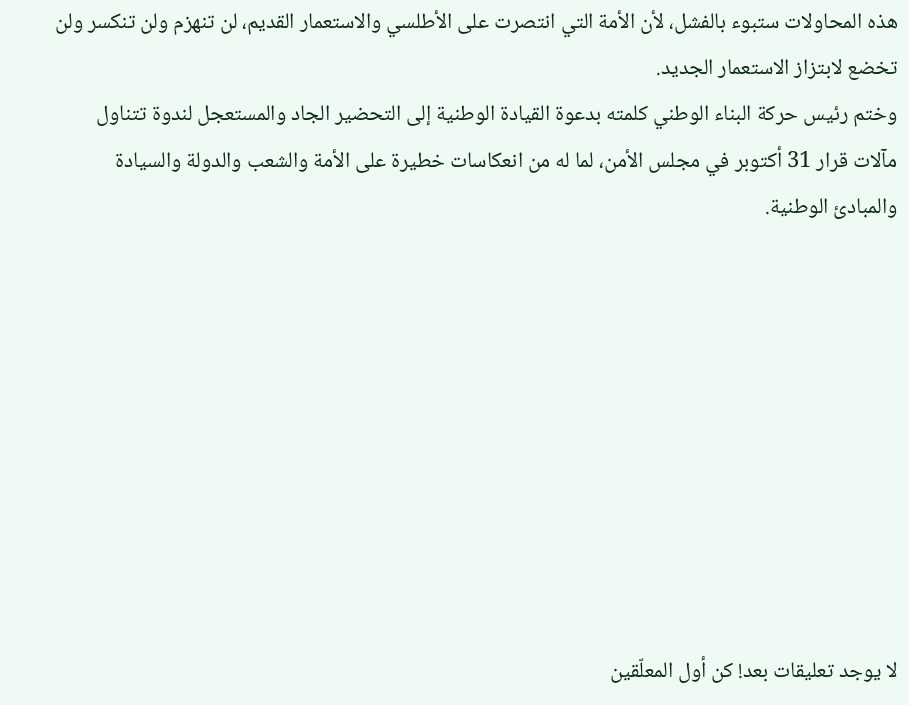هذه المحاولات ستبوء بالفشل، لأن الأمة التي انتصرت على الأطلسي والاستعمار القديم، لن تنهزم ولن تنكسر ولن تخضع لابتزاز الاستعمار الجديد.
وختم رئيس حركة البناء الوطني كلمته بدعوة القيادة الوطنية إلى التحضير الجاد والمستعجل لندوة تتناول مآلات قرار 31 أكتوبر في مجلس الأمن، لما له من انعكاسات خطيرة على الأمة والشعب والدولة والسيادة والمبادئ الوطنية.









لا يوجد تعليقات بعد! كن أول المعلّقين